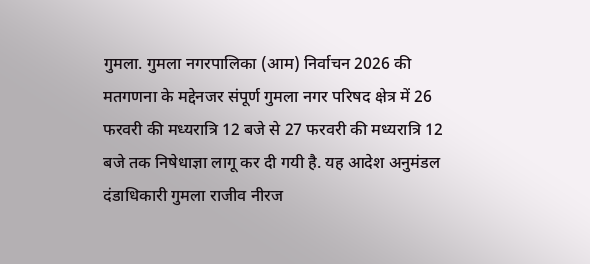गुमला. गुमला नगरपालिका (आम) निर्वाचन 2026 की मतगणना के मद्देनजर संपूर्ण गुमला नगर परिषद क्षेत्र में 26 फरवरी की मध्यरात्रि 12 बजे से 27 फरवरी की मध्यरात्रि 12 बजे तक निषेधाज्ञा लागू कर दी गयी है. यह आदेश अनुमंडल दंडाधिकारी गुमला राजीव नीरज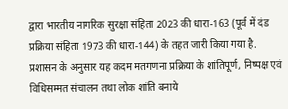द्वारा भारतीय नागरिक सुरक्षा संहिता 2023 की धारा-163 (पूर्व में दंड प्रक्रिया संहिता 1973 की धारा-144) के तहत जारी किया गया है. प्रशासन के अनुसार यह कदम मतगणना प्रक्रिया के शांतिपूर्ण, निष्पक्ष एवं विधिसम्मत संचालन तथा लोक शांति बनाये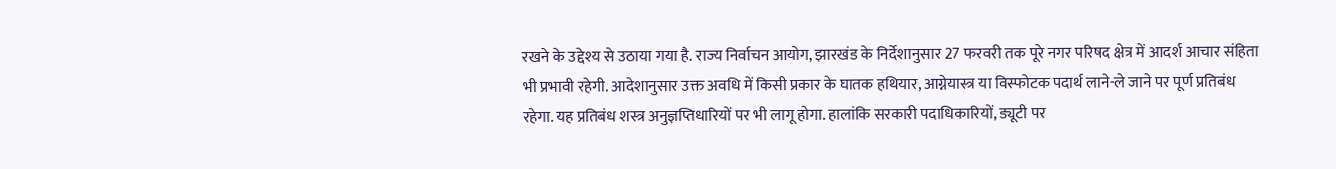रखने के उद्देश्य से उठाया गया है. राज्य निर्वाचन आयोग, झारखंड के निर्देशानुसार 27 फरवरी तक पूरे नगर परिषद क्षेत्र में आदर्श आचार संहिता भी प्रभावी रहेगी. आदेशानुसार उक्त अवधि में किसी प्रकार के घातक हथियार, आग्नेयास्त्र या विस्फोटक पदार्थ लाने-ले जाने पर पूर्ण प्रतिबंध रहेगा. यह प्रतिबंध शस्त्र अनुज्ञप्तिधारियों पर भी लागू होगा. हालांकि सरकारी पदाधिकारियों, ड्यूटी पर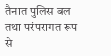तैनात पुलिस बल तथा परंपरागत रूप से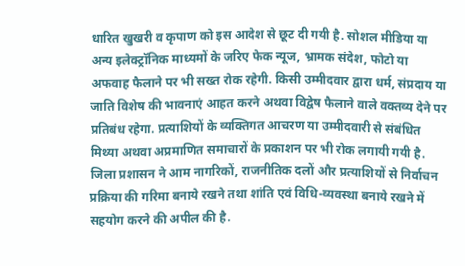धारित खुखरी व कृपाण को इस आदेश से छूट दी गयी है. सोशल मीडिया या अन्य इलेक्ट्रॉनिक माध्यमों के जरिए फेक न्यूज, भ्रामक संदेश, फोटो या अफवाह फैलाने पर भी सख्त रोक रहेगी. किसी उम्मीदवार द्वारा धर्म, संप्रदाय या जाति विशेष की भावनाएं आहत करने अथवा विद्वेष फैलाने वाले वक्तव्य देने पर प्रतिबंध रहेगा. प्रत्याशियों के व्यक्तिगत आचरण या उम्मीदवारी से संबंधित मिथ्या अथवा अप्रमाणित समाचारों के प्रकाशन पर भी रोक लगायी गयी है. जिला प्रशासन ने आम नागरिकों, राजनीतिक दलों और प्रत्याशियों से निर्वाचन प्रक्रिया की गरिमा बनाये रखने तथा शांति एवं विधि-व्यवस्था बनाये रखने में सहयोग करने की अपील की है.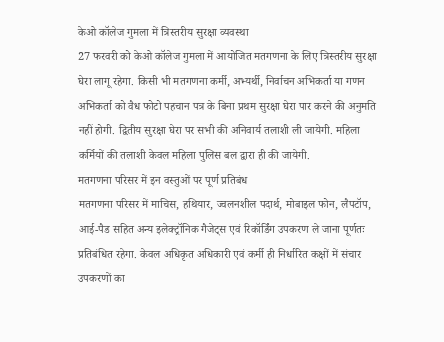केओ कॉलेज गुमला में त्रिस्तरीय सुरक्षा व्यवस्था
27 फरवरी को केओ कॉलेज गुमला में आयोजित मतगणना के लिए त्रिस्तरीय सुरक्षा घेरा लागू रहेगा. किसी भी मतगणना कर्मी, अभ्यर्थी, निर्वाचन अभिकर्ता या गणन अभिकर्ता को वैध फोटो पहचान पत्र के बिना प्रथम सुरक्षा घेरा पार करने की अनुमति नहीं होगी. द्वितीय सुरक्षा घेरा पर सभी की अनिवार्य तलाशी ली जायेगी. महिला कर्मियों की तलाशी केवल महिला पुलिस बल द्वारा ही की जायेगी.
मतगणना परिसर में इन वस्तुओं पर पूर्ण प्रतिबंध
मतगणना परिसर में माचिस, हथियार, ज्वलनशील पदार्थ, मोबाइल फोन, लैपटॉप, आई-पैड सहित अन्य इलेक्ट्रॉनिक गैजेट्स एवं रिकॉर्डिंग उपकरण ले जाना पूर्णतः प्रतिबंधित रहेगा. केवल अधिकृत अधिकारी एवं कर्मी ही निर्धारित कक्षों में संचार उपकरणों का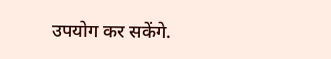उपयोग कर सकेंगे.